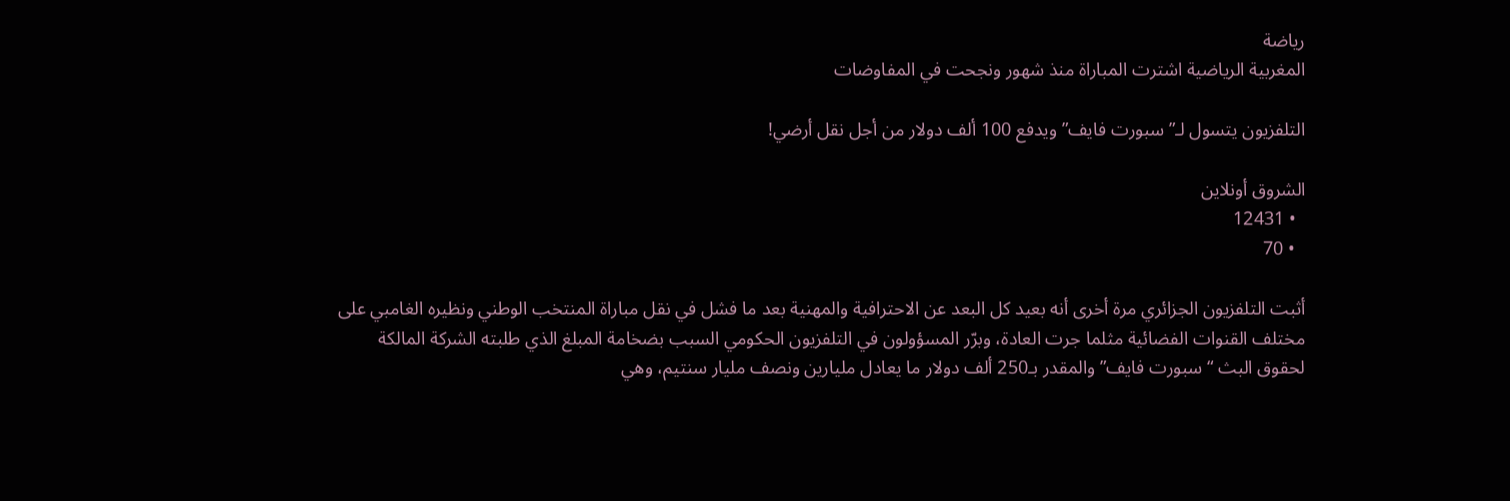رياضة
المغربية الرياضية اشترت المباراة منذ شهور ونجحت في المفاوضات

التلفزيون يتسول لـ”سبورت فايف” ويدفع 100 ألف دولار من أجل نقل أرضي!

الشروق أونلاين
  • 12431
  • 70

أثبت التلفزيون الجزائري مرة أخرى أنه بعيد كل البعد عن الاحترافية والمهنية بعد ما فشل في نقل مباراة المنتخب الوطني ونظيره الغامبي على مختلف القنوات الفضائية مثلما جرت العادة، وبرّر المسؤولون في التلفزيون الحكومي السبب بضخامة المبلغ الذي طلبته الشركة المالكة لحقوق البث “سبورت فايف” والمقدر بـ250 ألف دولار ما يعادل مليارين ونصف مليار سنتيم، وهي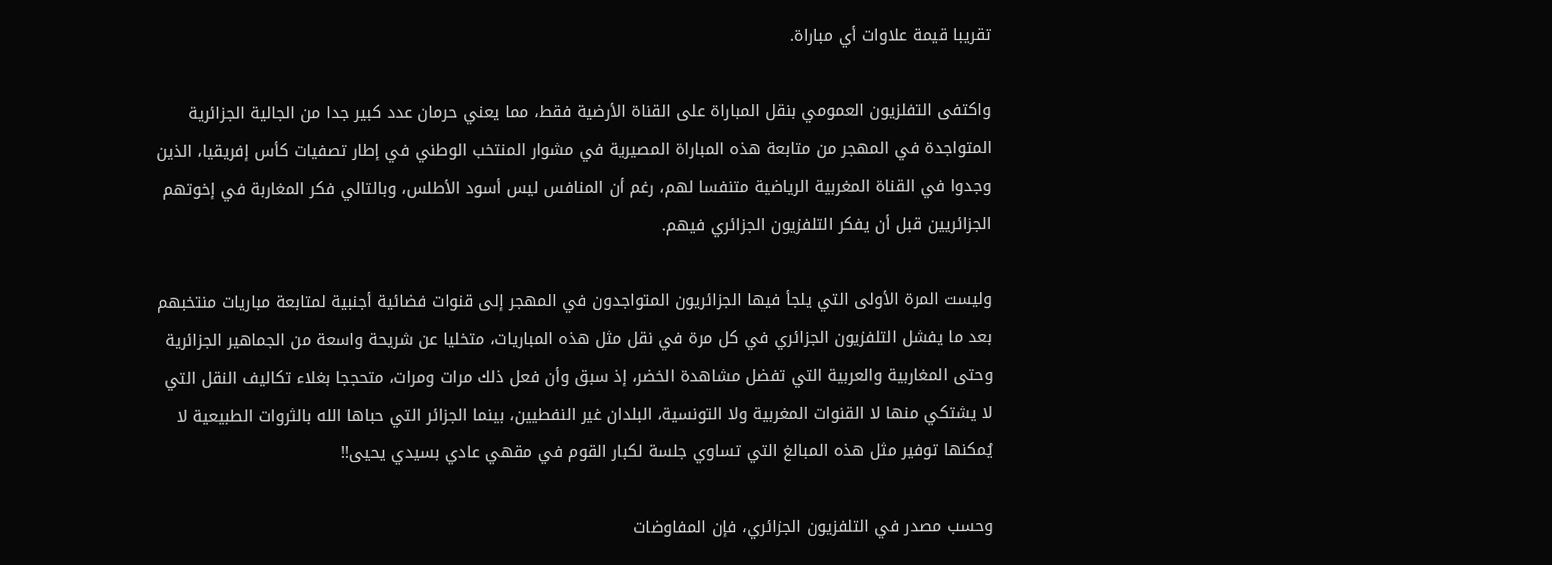تقريبا قيمة علاوات أي مباراة.

واكتفى التفلزيون العمومي بنقل المباراة على القناة الأرضية فقط، مما يعني حرمان عدد كبير جدا من الجالية الجزائرية المتواجدة في المهجر من متابعة هذه المباراة المصيرية في مشوار المنتخب الوطني في إطار تصفيات كأس إفريقيا، الذين وجدوا في القناة المغربية الرياضية متنفسا لهم، رغم أن المنافس ليس أسود الأطلس، وبالتالي فكر المغاربة في إخوتهم الجزائريين قبل أن يفكر التلفزيون الجزائري فيهم.

وليست المرة الأولى التي يلجأ فيها الجزائريون المتواجدون في المهجر إلى قنوات فضائية أجنبية لمتابعة مباريات منتخبهم بعد ما يفشل التلفزيون الجزائري في كل مرة في نقل مثل هذه المباريات، متخليا عن شريحة واسعة من الجماهير الجزائرية وحتى المغاربية والعربية التي تفضل مشاهدة الخضر، إذ سبق وأن فعل ذلك مرات ومرات، متحججا بغلاء تكاليف النقل التي لا يشتكي منها لا القنوات المغربية ولا التونسية، البلدان غير النفطيين، بينما الجزائر التي حباها الله بالثروات الطبيعية لا يُمكنها توفير مثل هذه المبالغ التي تساوي جلسة لكبار القوم في مقهي عادي بسيدي يحيى!!

وحسب مصدر في التلفزيون الجزائري، فإن المفاوضات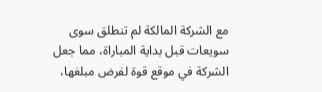مع الشركة المالكة لم تنطلق سوى سويعات قبل بداية المباراة، مما جعل الشركة في موقع قوة لفرض مبلغها،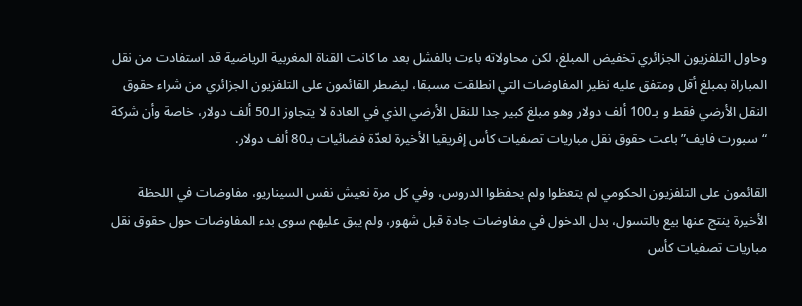وحاول التلفزيون الجزائري تخفيض المبلغ، لكن محاولاته باءت بالفشل بعد ما كانت القناة المغربية الرياضية قد استفادت من نقل المباراة بمبلغ أقل ومتفق عليه نظير المفاوضات التي انطلقت مسبقا، ليضطر القائمون على التلفزيون الجزائري من شراء حقوق النقل الأرضي فقط و بـ100 ألف دولار وهو مبلغ كبير جدا للنقل الأرضي الذي في العادة لا يتجاوز الـ50 ألف دولار، خاصة وأن شركة “سبورت فايف” باعت حقوق نقل مباريات تصفيات كأس إفريقيا الأخيرة لعدّة فضائيات بـ80 ألف دولار.

القائمون على التلفزيون الحكومي لم يتعظوا ولم يحفظوا الدروس، وفي كل مرة نعيش نفس السيناريو، مفاوضات في اللحظة الأخيرة ينتج عنها بيع بالتسول، بدل الدخول في مفاوضات جادة قبل شهور، ولم يبق عليهم سوى بدء المفاوضات حول حقوق نقل مباريات تصفيات كأس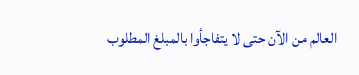العالم من الآن حتى لا يتفاجأوا بالمبلغ المطلوب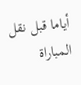أياما قبل نقل المباراة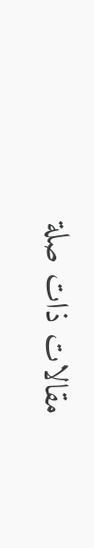مقالات ذات صلة